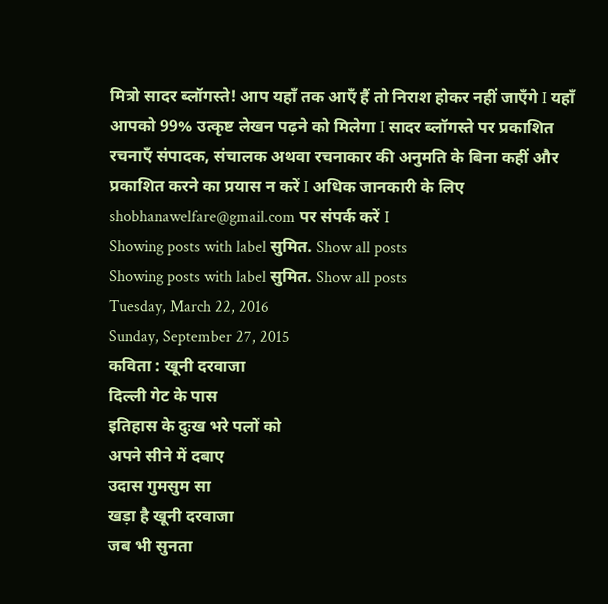मित्रो सादर ब्लॉगस्ते! आप यहाँ तक आएँ हैं तो निराश होकर नहीं जाएँगे I यहाँ आपको 99% उत्कृष्ट लेखन पढ़ने को मिलेगा I सादर ब्लॉगस्ते पर प्रकाशित रचनाएँ संपादक, संचालक अथवा रचनाकार की अनुमति के बिना कहीं और प्रकाशित करने का प्रयास न करें I अधिक जानकारी के लिए shobhanawelfare@gmail.com पर संपर्क करें I
Showing posts with label सुमित. Show all posts
Showing posts with label सुमित. Show all posts
Tuesday, March 22, 2016
Sunday, September 27, 2015
कविता : खूनी दरवाजा
दिल्ली गेट के पास
इतिहास के दुःख भरे पलों को
अपने सीने में दबाए
उदास गुमसुम सा
खड़ा है खूनी दरवाजा
जब भी सुनता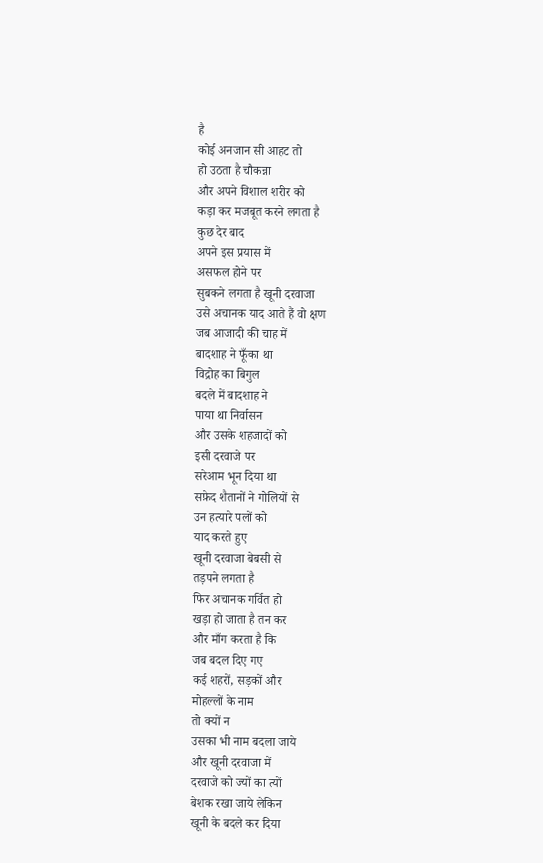है
कोई अनजान सी आहट तो
हो उठता है चौकन्ना
और अपने विशाल शरीर को
कड़ा कर मजबूत करने लगता है
कुछ देर बाद
अपने इस प्रयास में
असफल होने पर
सुबकने लगता है खूनी दरवाजा
उसे अचानक याद आते हैं वो क्षण
जब आजादी की चाह में
बादशाह ने फूँका था
विद्रोह का बिगुल
बदले में बादशाह ने
पाया था निर्वासन
और उसके शहजादों को
इसी दरवाजे पर
सरेआम भून दिया था
सफ़ेद शैतानों ने गोलियों से
उन हत्यारे पलों को
याद करते हुए
खूनी दरवाजा बेबसी से
तड़पने लगता है
फिर अचानक गर्वित हो
खड़ा हो जाता है तन कर
और माँग करता है कि
जब बदल दिए गए
कई शहरों, सड़कों और
मोहल्लों के नाम
तो क्यों न
उसका भी नाम बदला जाये
और खूनी दरवाजा में
दरवाजे को ज्यों का त्यों
बेशक रखा जाये लेकिन
खूनी के बदले कर दिया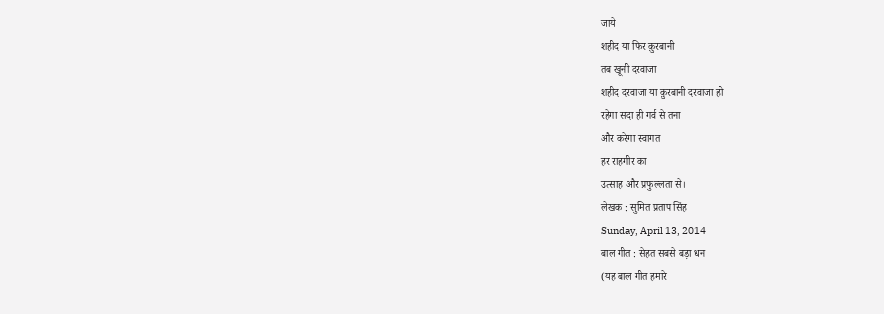जाये
शहीद या फिर क़ुरबानी
तब खूनी दरवाजा
शहीद दरवाजा या क़ुरबानी दरवाजा हो
रहेगा सदा ही गर्व से तना
और करेगा स्वागत
हर राहगीर का
उत्साह और प्रफुल्लता से।
लेखक : सुमित प्रताप सिंह
Sunday, April 13, 2014
बाल गीत : सेहत सबसे बड़ा धन
(यह बाल गीत हमारे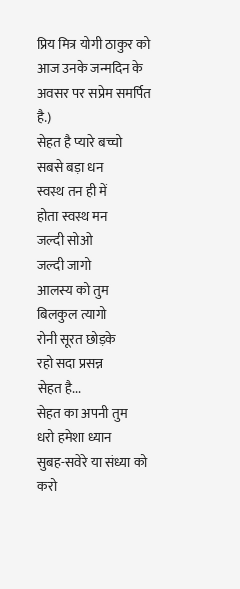प्रिय मित्र योगी ठाकुर को आज उनके जन्मदिन के अवसर पर सप्रेम समर्पित है.)
सेहत है प्यारे बच्चो
सबसे बड़ा धन
स्वस्थ तन ही में
होता स्वस्थ मन
जल्दी सोओ
जल्दी जागो
आलस्य को तुम
बिलकुल त्यागो
रोनी सूरत छोड़के
रहो सदा प्रसन्न
सेहत है...
सेहत का अपनी तुम
धरो हमेशा ध्यान
सुबह-सवेरे या संध्या को
करो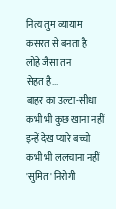नित्य तुम व्यायाम
कसरत से बनता है
लोहे जैसा तन
सेहत है...
बाहर का उल्टा-सीधा
कभी भी कुछ खाना नहीं
इन्हें देख प्यारे बच्चो
कभी भी ललचाना नहीं
'सुमित' निरोगी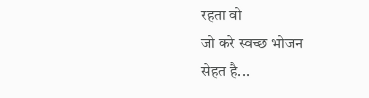रहता वो
जो करे स्वच्छ भोजन
सेहत है...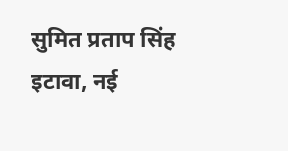सुमित प्रताप सिंह
इटावा, नई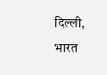दिल्ली, भारत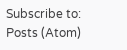Subscribe to:
Posts (Atom)